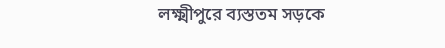লক্ষ্মীপুরে ব্যস্ততম সড়কে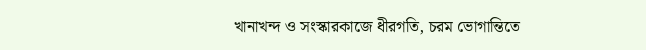খানাখন্দ ও সংস্কারকাজে ধীরগতি, চরম ভোগান্তিতে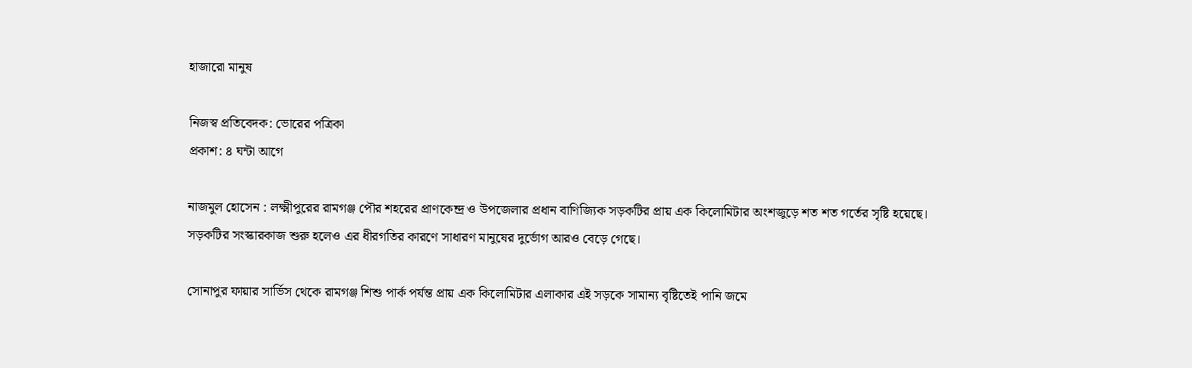হাজারো মানুষ

নিজস্ব প্রতিবেদক: ভোরের পত্রিকা
প্রকাশ: ৪ ঘন্টা আগে

নাজমুল হোসেন : লক্ষ্মীপুরের রামগঞ্জ পৌর শহরের প্রাণকেন্দ্র ও উপজেলার প্রধান বাণিজ্যিক সড়কটির প্রায় এক কিলোমিটার অংশজুড়ে শত শত গর্তের সৃষ্টি হয়েছে। সড়কটির সংস্কারকাজ শুরু হলেও এর ধীরগতির কারণে সাধারণ মানুষের দুর্ভোগ আরও বেড়ে গেছে।

সোনাপুর ফায়ার সার্ভিস থেকে রামগঞ্জ শিশু পার্ক পর্যন্ত প্রায় এক কিলোমিটার এলাকার এই সড়কে সামান্য বৃষ্টিতেই পানি জমে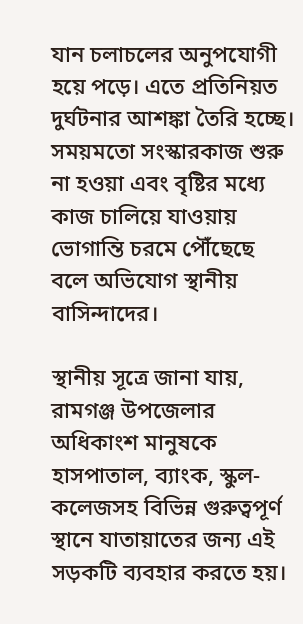যান চলাচলের অনুপযোগী হয়ে পড়ে। এতে প্রতিনিয়ত দুর্ঘটনার আশঙ্কা তৈরি হচ্ছে। সময়মতো সংস্কারকাজ শুরু না হওয়া এবং বৃষ্টির মধ্যে কাজ চালিয়ে যাওয়ায় ভোগান্তি চরমে পৌঁছেছে বলে অভিযোগ স্থানীয় বাসিন্দাদের।

স্থানীয় সূত্রে জানা যায়, রামগঞ্জ উপজেলার অধিকাংশ মানুষকে হাসপাতাল, ব্যাংক, স্কুল-কলেজসহ বিভিন্ন গুরুত্বপূর্ণ স্থানে যাতায়াতের জন্য এই সড়কটি ব্যবহার করতে হয়।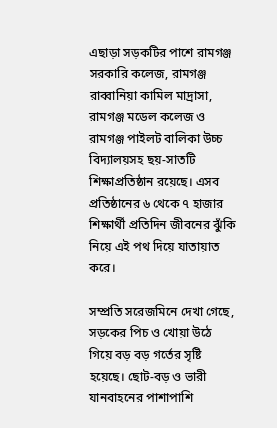এছাড়া সড়কটির পাশে রামগঞ্জ সরকারি কলেজ, রামগঞ্জ রাব্বানিয়া কামিল মাদ্রাসা, রামগঞ্জ মডেল কলেজ ও রামগঞ্জ পাইলট বালিকা উচ্চ বিদ্যালয়সহ ছয়-সাতটি শিক্ষাপ্রতিষ্ঠান রয়েছে। এসব প্রতিষ্ঠানের ৬ থেকে ৭ হাজার শিক্ষার্থী প্রতিদিন জীবনের ঝুঁকি নিয়ে এই পথ দিয়ে যাতায়াত করে।

সম্প্রতি সরেজমিনে দেখা গেছে, সড়কের পিচ ও খোয়া উঠে গিয়ে বড় বড় গর্তের সৃষ্টি হয়েছে। ছোট-বড় ও ভারী যানবাহনের পাশাপাশি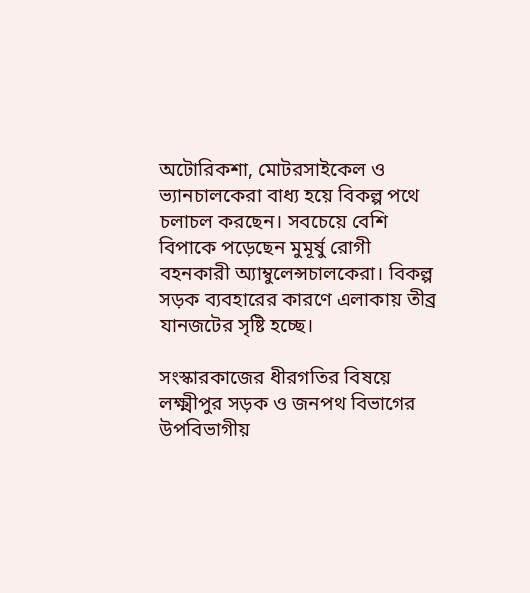অটোরিকশা, মোটরসাইকেল ও ভ্যানচালকেরা বাধ্য হয়ে বিকল্প পথে চলাচল করছেন। সবচেয়ে বেশি বিপাকে পড়েছেন মুমূর্ষু রোগী বহনকারী অ্যাম্বুলেন্সচালকেরা। বিকল্প সড়ক ব্যবহারের কারণে এলাকায় তীব্র যানজটের সৃষ্টি হচ্ছে।

সংস্কারকাজের ধীরগতির বিষয়ে লক্ষ্মীপুর সড়ক ও জনপথ বিভাগের উপবিভাগীয়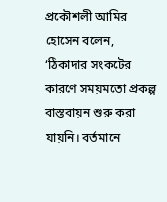প্রকৌশলী আমির হোসেন বলেন, ‘ঠিকাদার সংকটের কারণে সময়মতো প্রকল্প বাস্তবায়ন শুরু করা যায়নি। বর্তমানে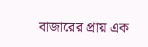বাজারের প্রায় এক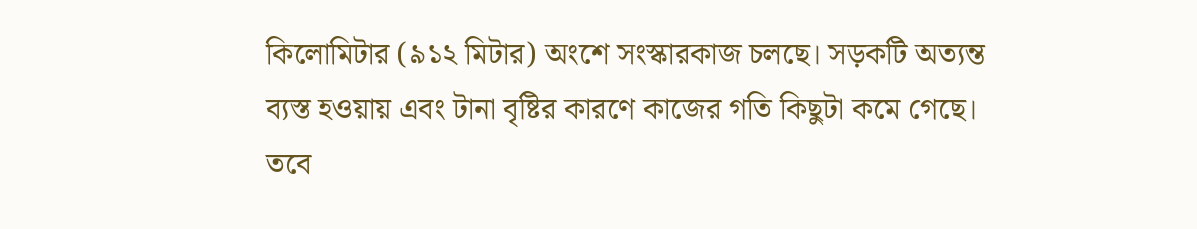কিলোমিটার (৯১২ মিটার) অংশে সংস্কারকাজ চলছে। সড়কটি অত্যন্ত ব্যস্ত হওয়ায় এবং টানা বৃষ্টির কারণে কাজের গতি কিছুটা কমে গেছে। তবে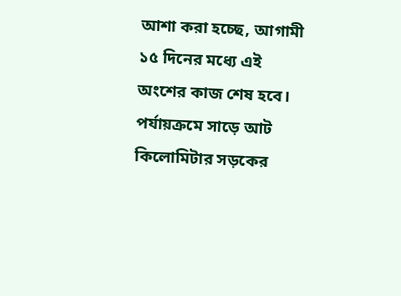আশা করা হচ্ছে, আগামী ১৫ দিনের মধ্যে এই অংশের কাজ শেষ হবে। পর্যায়ক্রমে সাড়ে আট কিলোমিটার সড়কের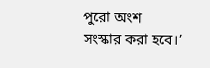পুরো অংশ সংস্কার করা হবে।’